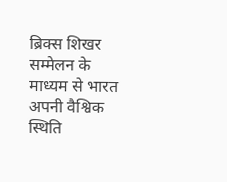ब्रिक्स शिखर सम्मेलन के माध्यम से भारत अपनी वैश्विक स्थिति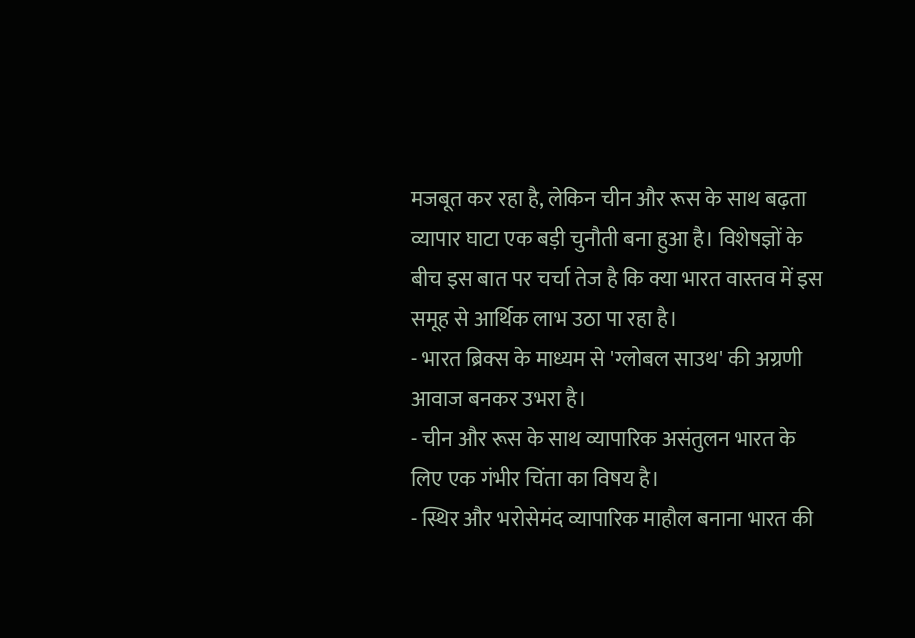मजबूत कर रहा है, लेकिन चीन और रूस के साथ बढ़ता व्यापार घाटा एक बड़ी चुनौती बना हुआ है। विशेषज्ञों के बीच इस बात पर चर्चा तेज है कि क्या भारत वास्तव में इस समूह से आर्थिक लाभ उठा पा रहा है।
- भारत ब्रिक्स के माध्यम से 'ग्लोबल साउथ' की अग्रणी आवाज बनकर उभरा है।
- चीन और रूस के साथ व्यापारिक असंतुलन भारत के लिए एक गंभीर चिंता का विषय है।
- स्थिर और भरोसेमंद व्यापारिक माहौल बनाना भारत की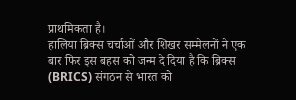प्राथमिकता है।
हालिया ब्रिक्स चर्चाओं और शिखर सम्मेलनों ने एक बार फिर इस बहस को जन्म दे दिया है कि ब्रिक्स (BRICS) संगठन से भारत को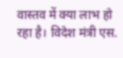वास्तव में क्या लाभ हो रहा है। विदेश मंत्री एस.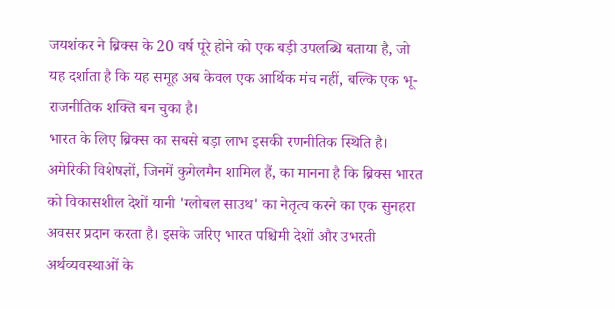जयशंकर ने ब्रिक्स के 20 वर्ष पूरे होने को एक बड़ी उपलब्धि बताया है, जो यह दर्शाता है कि यह समूह अब केवल एक आर्थिक मंच नहीं, बल्कि एक भू-राजनीतिक शक्ति बन चुका है।
भारत के लिए ब्रिक्स का सबसे बड़ा लाभ इसकी रणनीतिक स्थिति है। अमेरिकी विशेषज्ञों, जिनमें कुगेलमैन शामिल हैं, का मानना है कि ब्रिक्स भारत को विकासशील देशों यानी 'ग्लोबल साउथ' का नेतृत्व करने का एक सुनहरा अवसर प्रदान करता है। इसके जरिए भारत पश्चिमी देशों और उभरती अर्थव्यवस्थाओं के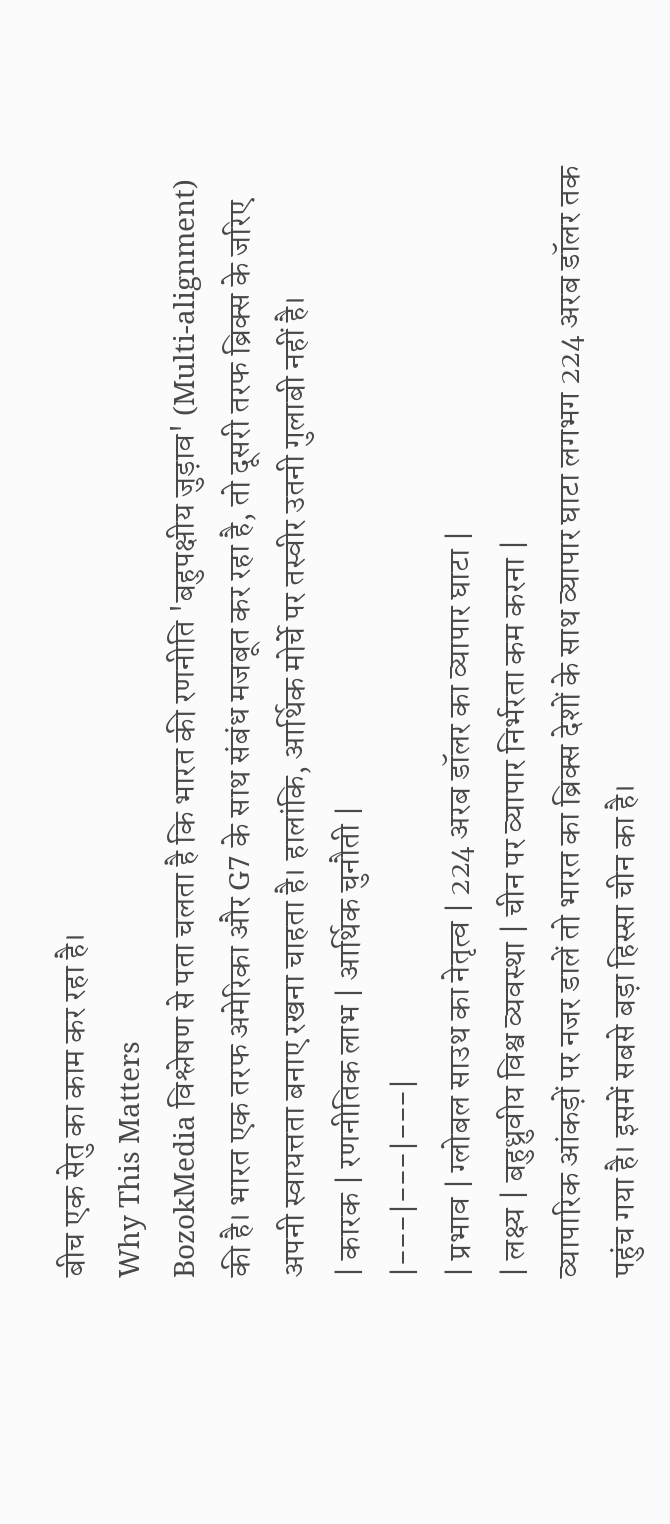बीच एक सेतु का काम कर रहा है।
Why This Matters
BozokMedia विश्लेषण से पता चलता है कि भारत की रणनीति 'बहुपक्षीय जुड़ाव' (Multi-alignment) की है। भारत एक तरफ अमेरिका और G7 के साथ संबंध मजबूत कर रहा है, तो दूसरी तरफ ब्रिक्स के जरिए अपनी स्वायत्तता बनाए रखना चाहता है। हालांकि, आर्थिक मोर्चे पर तस्वीर उतनी गुलाबी नहीं है।
| कारक | रणनीतिक लाभ | आर्थिक चुनौती |
|---|---|---|
| प्रभाव | ग्लोबल साउथ का नेतृत्व | 224 अरब डॉलर का व्यापार घाटा |
| लक्ष्य | बहुध्रुवीय विश्व व्यवस्था | चीन पर व्यापार निर्भरता कम करना |
व्यापारिक आंकड़ों पर नजर डालें तो भारत का ब्रिक्स देशों के साथ व्यापार घाटा लगभग 224 अरब डॉलर तक पहुंच गया है। इसमें सबसे बड़ा हिस्सा चीन का है।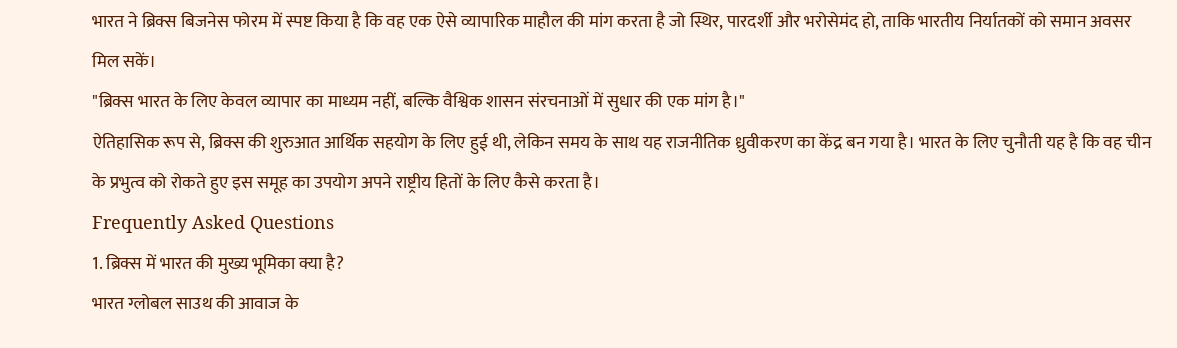भारत ने ब्रिक्स बिजनेस फोरम में स्पष्ट किया है कि वह एक ऐसे व्यापारिक माहौल की मांग करता है जो स्थिर, पारदर्शी और भरोसेमंद हो, ताकि भारतीय निर्यातकों को समान अवसर मिल सकें।
"ब्रिक्स भारत के लिए केवल व्यापार का माध्यम नहीं, बल्कि वैश्विक शासन संरचनाओं में सुधार की एक मांग है।"
ऐतिहासिक रूप से, ब्रिक्स की शुरुआत आर्थिक सहयोग के लिए हुई थी, लेकिन समय के साथ यह राजनीतिक ध्रुवीकरण का केंद्र बन गया है। भारत के लिए चुनौती यह है कि वह चीन के प्रभुत्व को रोकते हुए इस समूह का उपयोग अपने राष्ट्रीय हितों के लिए कैसे करता है।
Frequently Asked Questions
1. ब्रिक्स में भारत की मुख्य भूमिका क्या है?
भारत ग्लोबल साउथ की आवाज के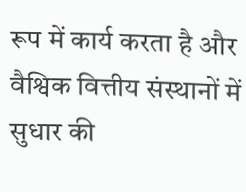रूप में कार्य करता है और वैश्विक वित्तीय संस्थानों में सुधार की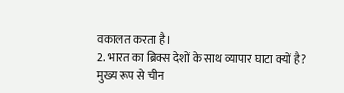वकालत करता है।
2. भारत का ब्रिक्स देशों के साथ व्यापार घाटा क्यों है?
मुख्य रूप से चीन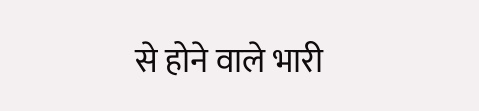से होने वाले भारी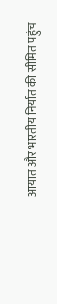आयात और भारतीय निर्यात की सीमित पहुंच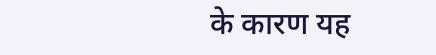के कारण यह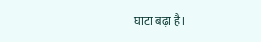घाटा बढ़ा है।